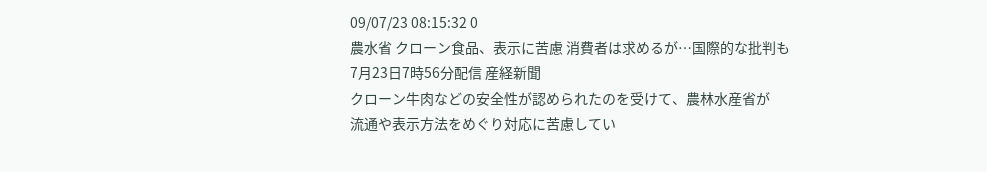09/07/23 08:15:32 0
農水省 クローン食品、表示に苦慮 消費者は求めるが…国際的な批判も
7月23日7時56分配信 産経新聞
クローン牛肉などの安全性が認められたのを受けて、農林水産省が
流通や表示方法をめぐり対応に苦慮してい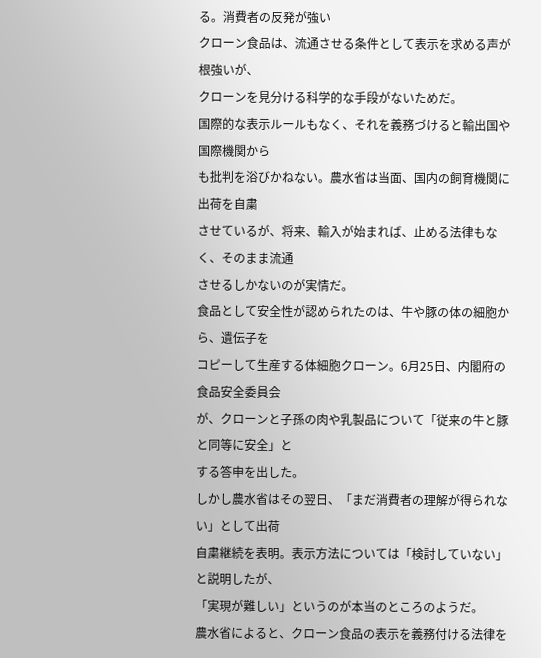る。消費者の反発が強い
クローン食品は、流通させる条件として表示を求める声が根強いが、
クローンを見分ける科学的な手段がないためだ。
国際的な表示ルールもなく、それを義務づけると輸出国や国際機関から
も批判を浴びかねない。農水省は当面、国内の飼育機関に出荷を自粛
させているが、将来、輸入が始まれば、止める法律もなく、そのまま流通
させるしかないのが実情だ。
食品として安全性が認められたのは、牛や豚の体の細胞から、遺伝子を
コピーして生産する体細胞クローン。6月25日、内閣府の食品安全委員会
が、クローンと子孫の肉や乳製品について「従来の牛と豚と同等に安全」と
する答申を出した。
しかし農水省はその翌日、「まだ消費者の理解が得られない」として出荷
自粛継続を表明。表示方法については「検討していない」と説明したが、
「実現が難しい」というのが本当のところのようだ。
農水省によると、クローン食品の表示を義務付ける法律を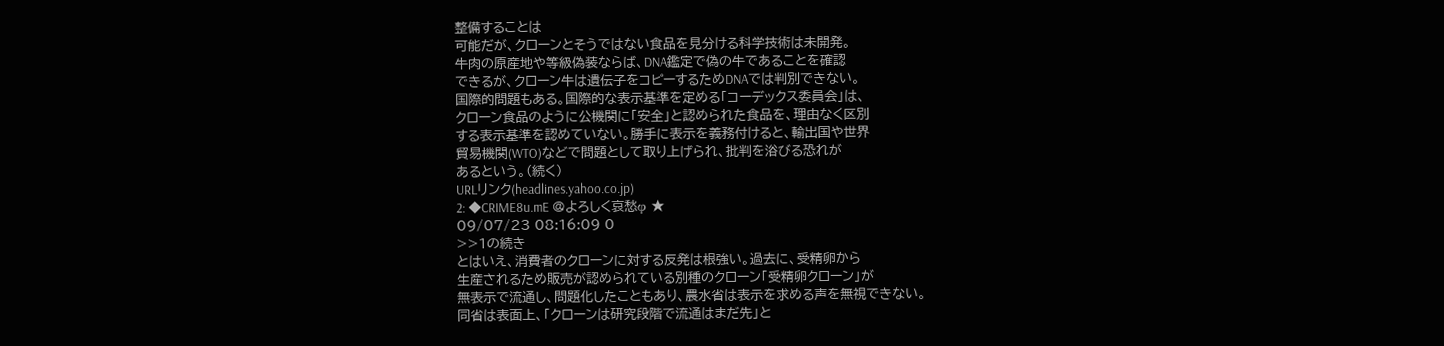整備することは
可能だが、クローンとそうではない食品を見分ける科学技術は未開発。
牛肉の原産地や等級偽装ならば、DNA鑑定で偽の牛であることを確認
できるが、クローン牛は遺伝子をコピーするためDNAでは判別できない。
国際的問題もある。国際的な表示基準を定める「コーデックス委員会」は、
クローン食品のように公機関に「安全」と認められた食品を、理由なく区別
する表示基準を認めていない。勝手に表示を義務付けると、輸出国や世界
貿易機関(WTO)などで問題として取り上げられ、批判を浴びる恐れが
あるという。(続く)
URLリンク(headlines.yahoo.co.jp)
2: ◆CRIME8u.mE @よろしく哀愁φ ★
09/07/23 08:16:09 0
>>1の続き
とはいえ、消費者のクローンに対する反発は根強い。過去に、受精卵から
生産されるため販売が認められている別種のクローン「受精卵クローン」が
無表示で流通し、問題化したこともあり、農水省は表示を求める声を無視できない。
同省は表面上、「クローンは研究段階で流通はまだ先」と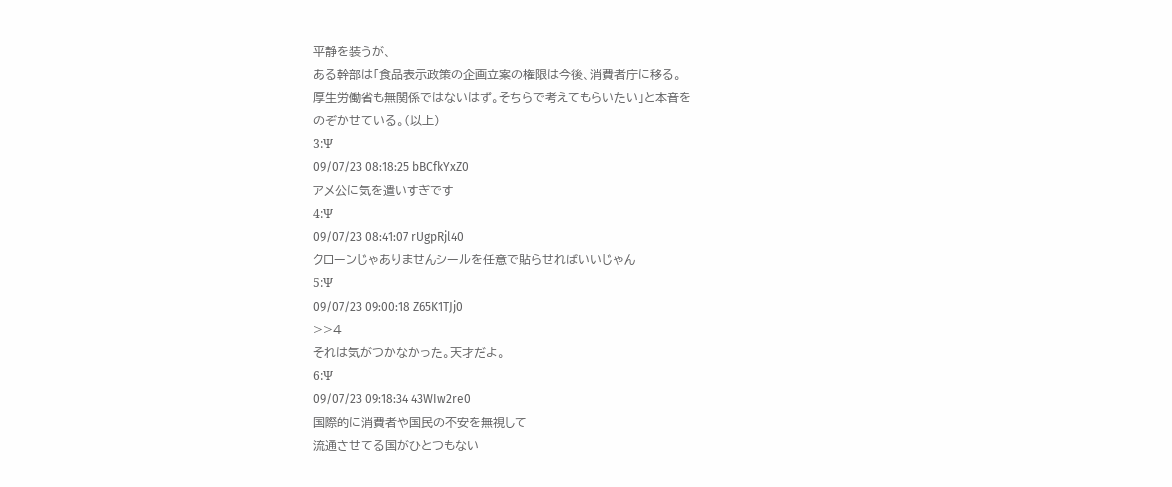平静を装うが、
ある幹部は「食品表示政策の企画立案の権限は今後、消費者庁に移る。
厚生労働省も無関係ではないはず。そちらで考えてもらいたい」と本音を
のぞかせている。(以上)
3:Ψ
09/07/23 08:18:25 bBCfkYxZ0
アメ公に気を遣いすぎです
4:Ψ
09/07/23 08:41:07 rUgpRjl40
クローンじゃありませんシールを任意で貼らせればいいじゃん
5:Ψ
09/07/23 09:00:18 Z65K1TJj0
>>4
それは気がつかなかった。天才だよ。
6:Ψ
09/07/23 09:18:34 43WIw2re0
国際的に消費者や国民の不安を無視して
流通させてる国がひとつもない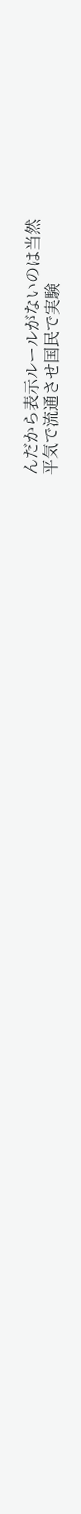んだから表示ルールがないのは当然
平気で流通させ国民で実験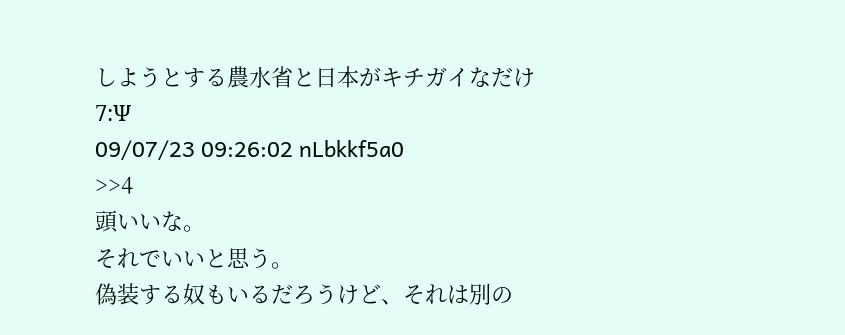しようとする農水省と日本がキチガイなだけ
7:Ψ
09/07/23 09:26:02 nLbkkf5a0
>>4
頭いいな。
それでいいと思う。
偽装する奴もいるだろうけど、それは別の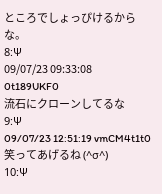ところでしょっぴけるからな。
8:Ψ
09/07/23 09:33:08 0t189UKF0
流石にクローンしてるな
9:Ψ
09/07/23 12:51:19 vmCM4t1t0
笑ってあげるね (^σ^)
10:Ψ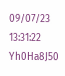09/07/23 13:31:22 Yh0Ha8J50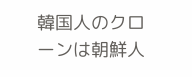韓国人のクローンは朝鮮人